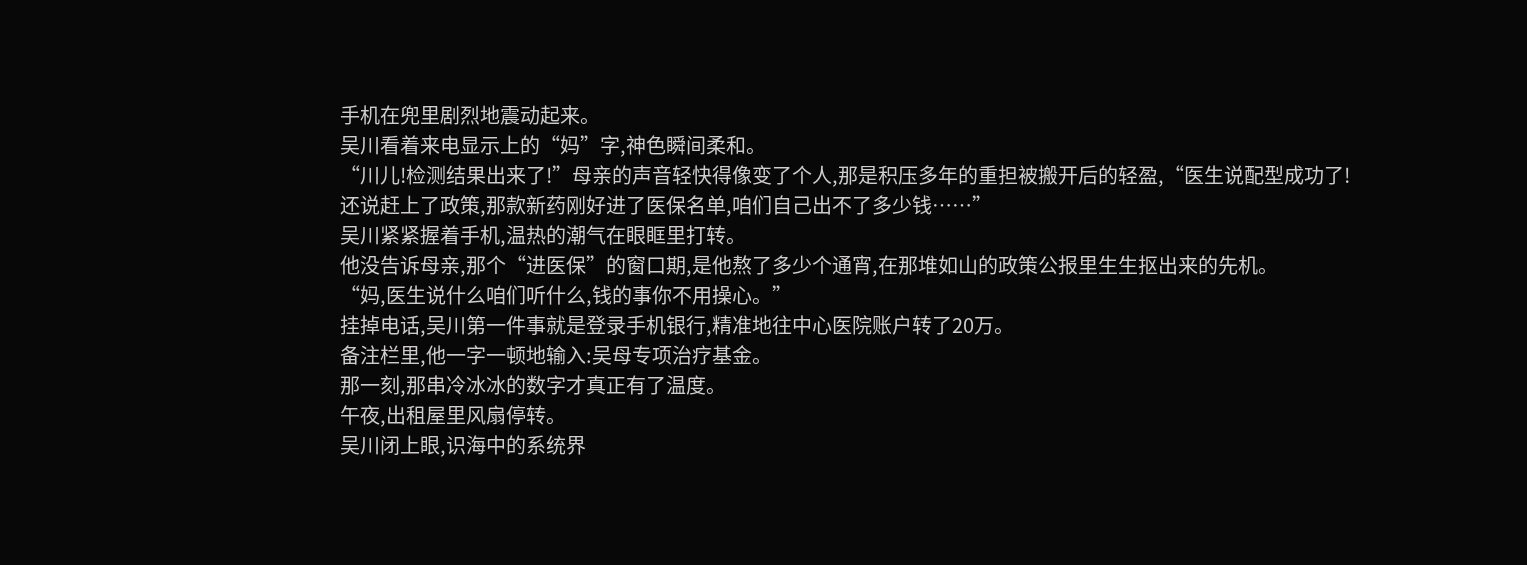手机在兜里剧烈地震动起来。
吴川看着来电显示上的“妈”字,神色瞬间柔和。
“川儿!检测结果出来了!”母亲的声音轻快得像变了个人,那是积压多年的重担被搬开后的轻盈,“医生说配型成功了!还说赶上了政策,那款新药刚好进了医保名单,咱们自己出不了多少钱……”
吴川紧紧握着手机,温热的潮气在眼眶里打转。
他没告诉母亲,那个“进医保”的窗口期,是他熬了多少个通宵,在那堆如山的政策公报里生生抠出来的先机。
“妈,医生说什么咱们听什么,钱的事你不用操心。”
挂掉电话,吴川第一件事就是登录手机银行,精准地往中心医院账户转了20万。
备注栏里,他一字一顿地输入:吴母专项治疗基金。
那一刻,那串冷冰冰的数字才真正有了温度。
午夜,出租屋里风扇停转。
吴川闭上眼,识海中的系统界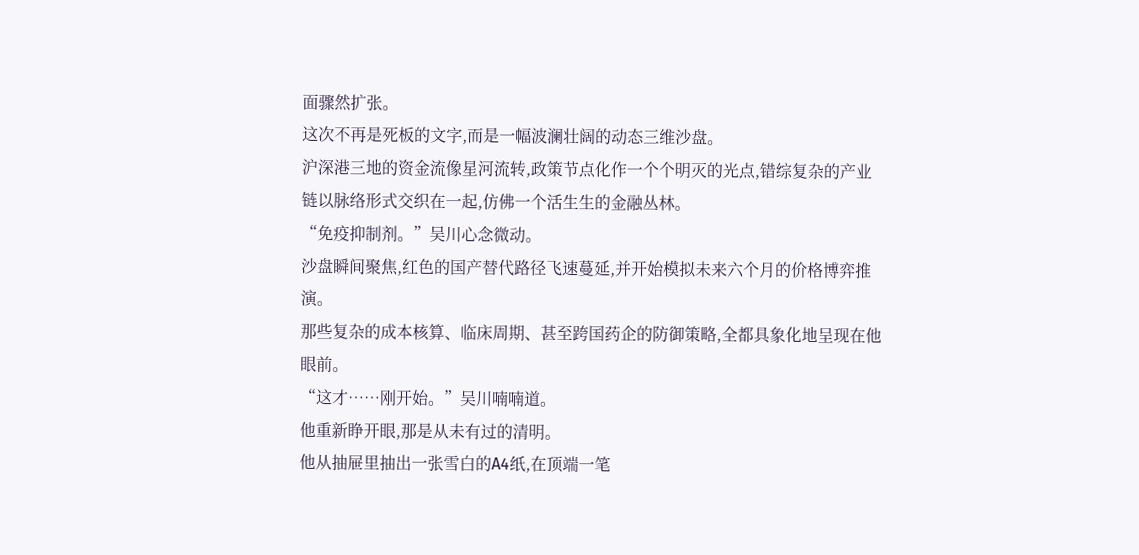面骤然扩张。
这次不再是死板的文字,而是一幅波澜壮阔的动态三维沙盘。
沪深港三地的资金流像星河流转,政策节点化作一个个明灭的光点,错综复杂的产业链以脉络形式交织在一起,仿佛一个活生生的金融丛林。
“免疫抑制剂。”吴川心念微动。
沙盘瞬间聚焦,红色的国产替代路径飞速蔓延,并开始模拟未来六个月的价格博弈推演。
那些复杂的成本核算、临床周期、甚至跨国药企的防御策略,全都具象化地呈现在他眼前。
“这才……刚开始。”吴川喃喃道。
他重新睁开眼,那是从未有过的清明。
他从抽屉里抽出一张雪白的A4纸,在顶端一笔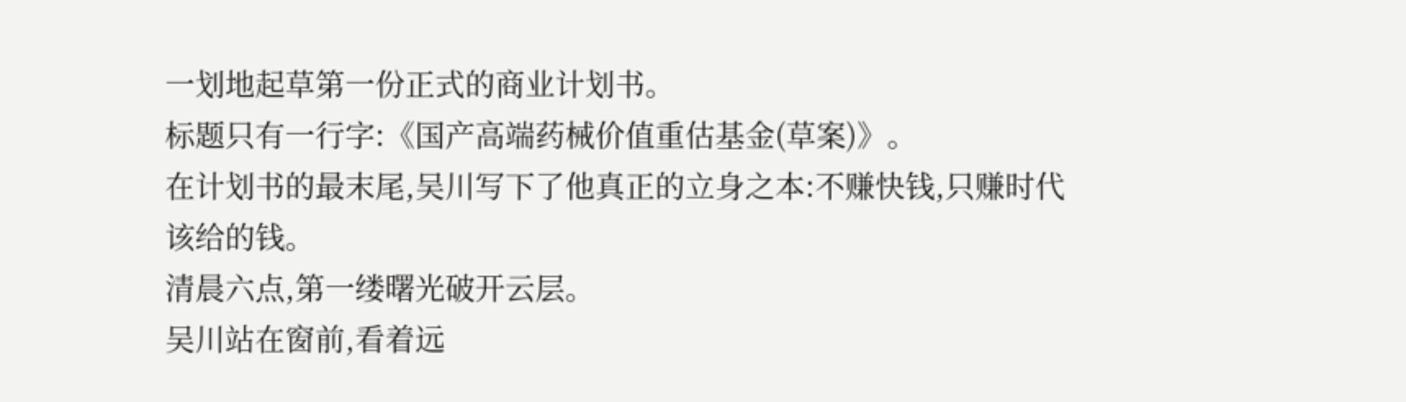一划地起草第一份正式的商业计划书。
标题只有一行字:《国产高端药械价值重估基金(草案)》。
在计划书的最末尾,吴川写下了他真正的立身之本:不赚快钱,只赚时代该给的钱。
清晨六点,第一缕曙光破开云层。
吴川站在窗前,看着远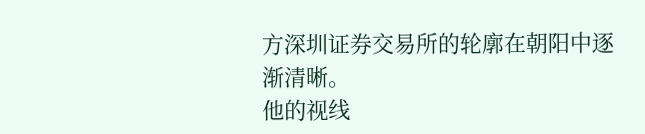方深圳证券交易所的轮廓在朝阳中逐渐清晰。
他的视线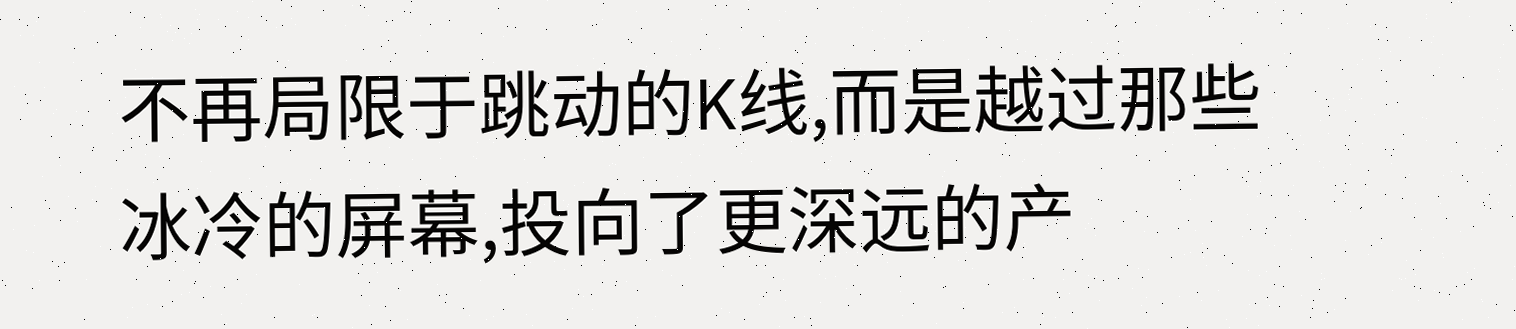不再局限于跳动的K线,而是越过那些冰冷的屏幕,投向了更深远的产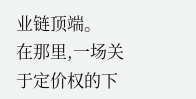业链顶端。
在那里,一场关于定价权的下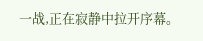一战,正在寂静中拉开序幕。